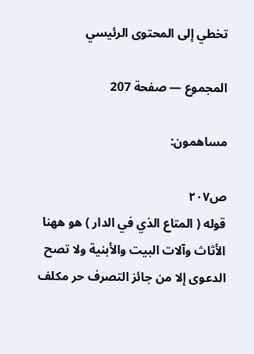تخطي إلى المحتوى الرئيسي

المجموع — صفحة 207

مساهمون:

ص٢٠٧
قوله ( المتاع الذي في الدار ) هو ههنا الأثاث وآلات البيت والأبنية ولا تصح الدعوى إلا من جائز التصرف حر مكلف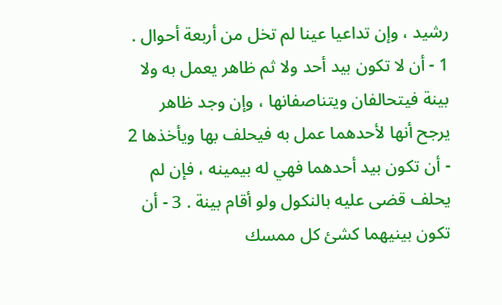رشيد ، وإن تداعيا عينا لم تخل من أربعة أحوال . 1 - أن لا تكون بيد أحد ولا ثم ظاهر يعمل به ولا بينة فيتحالفان ويتناصفانها ، وإن وجد ظاهر يرجح أنها لأحدهما عمل به فيحلف بها ويأخذها 2 - أن تكون بيد أحدهما فهي له بيمينه ، فإن لم يحلف قضى عليه بالنكول ولو أقام بينة . 3 - أن تكون بينيهما كشئ كل ممسك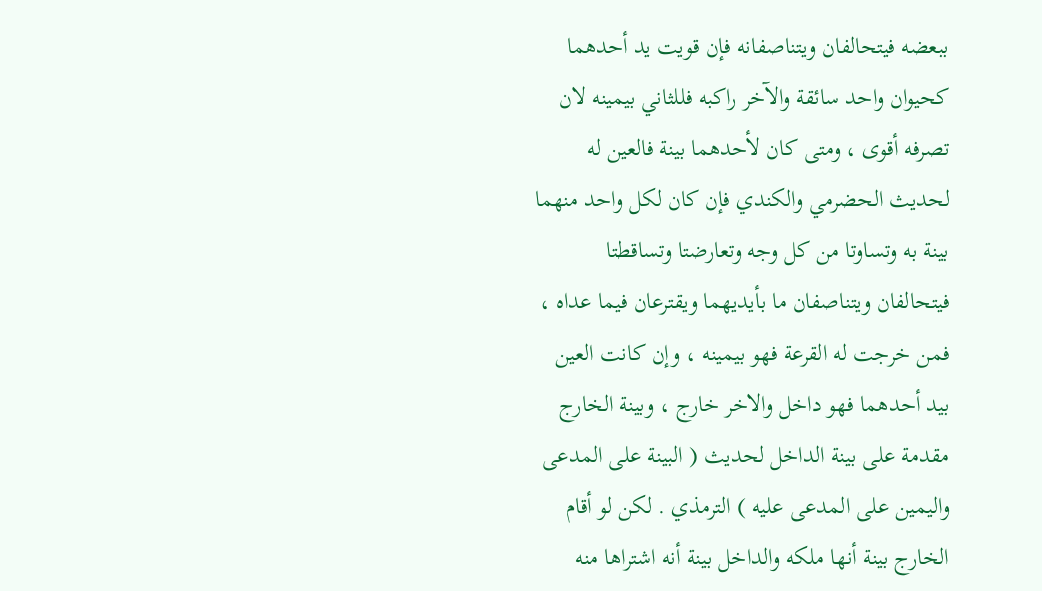ببعضه فيتحالفان ويتناصفانه فإن قويت يد أحدهما كحيوان واحد سائقة والآخر راكبه فللثاني بيمينه لان تصرفه أقوى ، ومتى كان لأحدهما بينة فالعين له لحديث الحضرمي والكندي فإن كان لكل واحد منهما بينة به وتساوتا من كل وجه وتعارضتا وتساقطتا فيتحالفان ويتناصفان ما بأيديهما ويقترعان فيما عداه ، فمن خرجت له القرعة فهو بيمينه ، وإن كانت العين بيد أحدهما فهو داخل والاخر خارج ، وبينة الخارج مقدمة على بينة الداخل لحديث ( البينة على المدعى واليمين على المدعى عليه ) الترمذي . لكن لو أقام الخارج بينة أنها ملكه والداخل بينة أنه اشتراها منه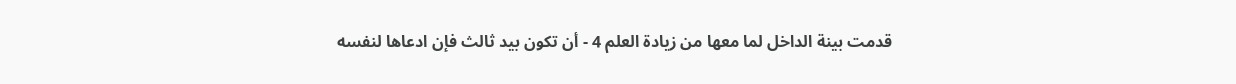قدمت بينة الداخل لما معها من زيادة العلم 4 - أن تكون بيد ثالث فإن ادعاها لنفسه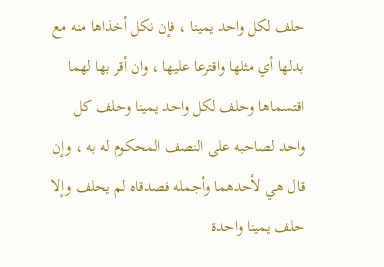حلف لكل واحد يمينا ، فإن نكل أخذاها منه مع بدلها أي مثلها واقترعا عليها ، وان أقر بها لهما اقتسماها وحلف لكل واحد يمينا وحلف كل واحد لصاحبه على النصف المحكوم له به ، وإن قال هي لأحدهما وأجمله فصدقاه لم يحلف وإلا حلف يمينا واحدة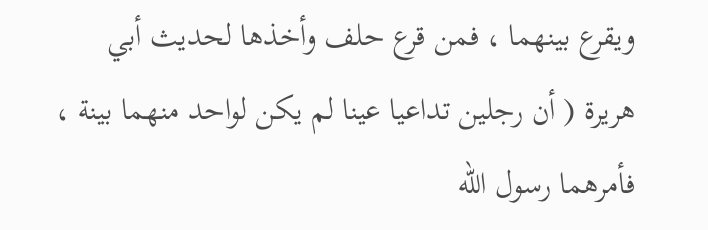ويقرع بينهما ، فمن قرع حلف وأخذها لحديث أبي هريرة ( أن رجلين تداعيا عينا لم يكن لواحد منهما بينة ، فأمرهما رسول الله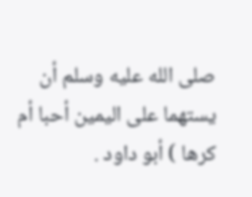صلى الله عليه وسلم أن يستهما على اليمين أحبا أم كرها ) أبو داود .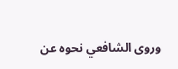وروى الشافعي نحوه عن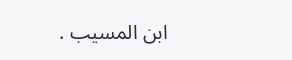ابن المسيب .